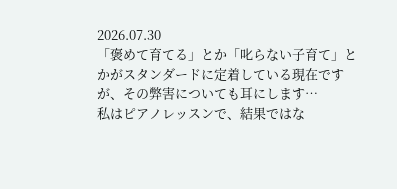2026.07.30
「褒めて育てる」とか「叱らない子育て」とかがスタンダードに定着している現在ですが、その弊害についても耳にします…
私はピアノレッスンで、結果ではな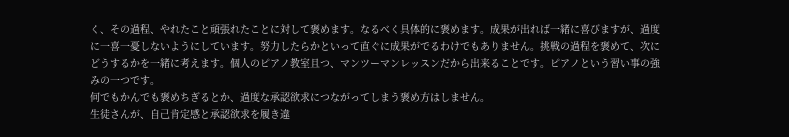く、その過程、やれたこと頑張れたことに対して褒めます。なるべく具体的に褒めます。成果が出れば一緒に喜びますが、過度に一喜一憂しないようにしています。努力したらかといって直ぐに成果がでるわけでもありません。挑戦の過程を褒めて、次にどうするかを一緒に考えます。個人のピアノ教室且つ、マンツーマンレッスンだから出来ることです。ピアノという習い事の強みの一つです。
何でもかんでも褒めちぎるとか、過度な承認欲求につながってしまう褒め方はしません。
生徒さんが、自己肯定感と承認欲求を履き違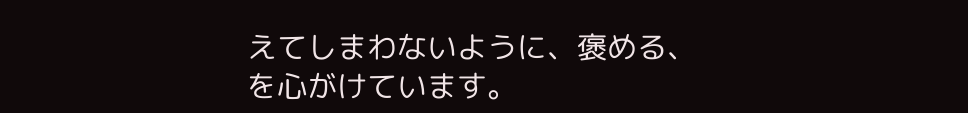えてしまわないように、褒める、を心がけています。